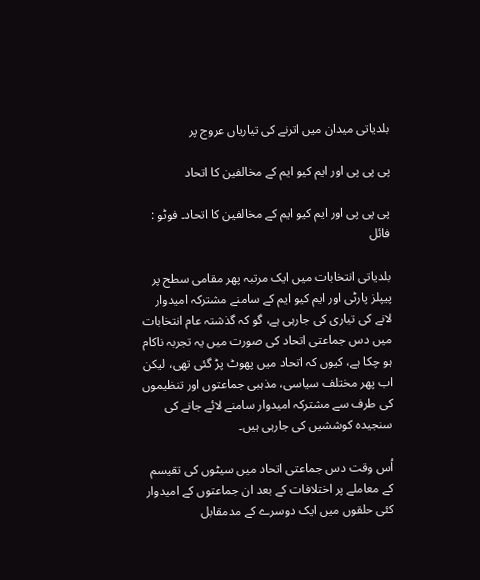بلدیاتی میدان میں اترنے کی تیاریاں عروج پر

پی پی پی اور ایم کیو ایم کے مخالفین کا اتحاد

پی پی پی اور ایم کیو ایم کے مخالفین کا اتحاد۔ فوٹو : فائل

بلدیاتی انتخابات میں ایک مرتبہ پھر مقامی سطح پر پیپلز پارٹی اور ایم کیو ایم کے سامنے مشترکہ امیدوار لانے کی تیاری کی جارہی ہے، گو کہ گذشتہ عام انتخابات میں دس جماعتی اتحاد کی صورت میں یہ تجربہ ناکام ہو چکا ہے، کیوں کہ اتحاد میں پھوٹ پڑ گئی تھی، لیکن اب پھر مختلف سیاسی، مذہبی جماعتوں اور تنظیموں کی طرف سے مشترکہ امیدوار سامنے لائے جانے کی سنجیدہ کوششیں کی جارہی ہیں۔

اُس وقت دس جماعتی اتحاد میں سیٹوں کی تقیسم کے معاملے پر اختلافات کے بعد ان جماعتوں کے امیدوار کئی حلقوں میں ایک دوسرے کے مدمقابل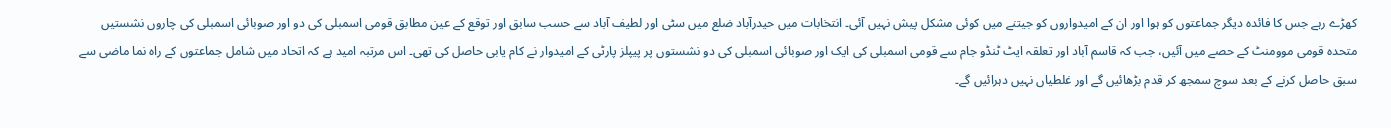کھڑے رہے جس کا فائدہ دیگر جماعتوں کو ہوا اور ان کے امیدواروں کو جیتنے میں کوئی مشکل پیش نہیں آئی۔ انتخابات میں حیدرآباد ضلع میں سٹی اور لطیف آباد سے حسب سابق اور توقع کے عین مطابق قومی اسمبلی کی دو اور صوبائی اسمبلی کی چاروں نشستیں متحدہ قومی موومنٹ کے حصے میں آئیں، جب کہ قاسم آباد اور تعلقہ ایٹ ٹنڈو جام سے قومی اسمبلی کی ایک اور صوبائی اسمبلی کی دو نشستوں پر پیپلز پارٹی کے امیدوار نے کام یابی حاصل کی تھی۔ اس مرتبہ امید ہے کہ اتحاد میں شامل جماعتوں کے راہ نما ماضی سے سبق حاصل کرنے کے بعد سوچ سمجھ کر قدم بڑھائیں گے اور غلطیاں نہیں دہرائیں گے۔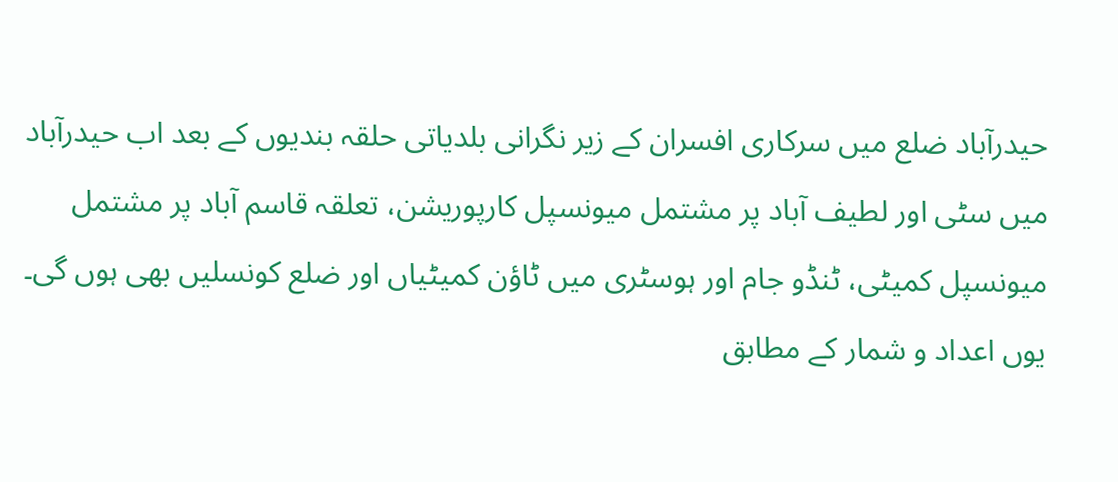حیدرآباد ضلع میں سرکاری افسران کے زیر نگرانی بلدیاتی حلقہ بندیوں کے بعد اب حیدرآباد میں سٹی اور لطیف آباد پر مشتمل میونسپل کارپوریشن، تعلقہ قاسم آباد پر مشتمل میونسپل کمیٹی، ٹنڈو جام اور ہوسٹری میں ٹاؤن کمیٹیاں اور ضلع کونسلیں بھی ہوں گی۔ یوں اعداد و شمار کے مطابق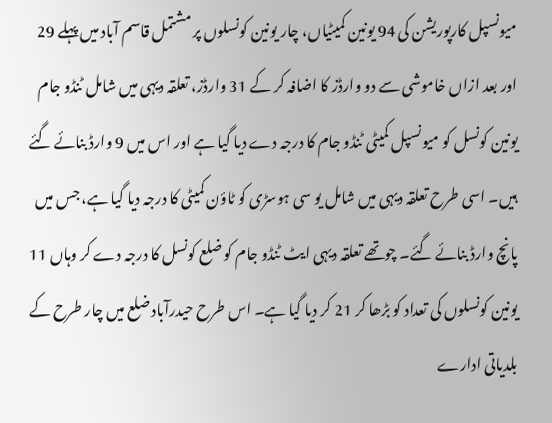میونسپل کارپوریشن کی 94 یونین کمیٹیاں، چار یونین کونسلوں پر مشتمل قاسم آباد میں پہلے 29 اور بعد ازاں خاموشی سے دو وارڈز کا اضافہ کر کے 31 وارڈز، تعلقہ دیہی میں شامل ٹنڈو جام یونین کونسل کو میونسپل کمیٹی ٹنڈو جام کا درجہ دے دیا گیا ہے اور اس میں 9 وارڈ بنائے گئے ہیں۔ اسی طرح تعلقہ دیہی میں شامل یو سی ہوسڑی کو ٹاؤن کمیٹی کا درجہ دیا گیا ہے، جس میں پانچ وارڈ بنائے گئے۔ چوتھے تعلقہ دیہی ایٹ ٹنڈو جام کو ضلع کونسل کا درجہ دے کر وہاں 11 یونین کونسلوں کی تعداد کو بڑھا کر 21 کر دیا گیا ہے۔ اس طرح حیدرآباد ضلع میں چار طرح کے بلدیاتی ادارے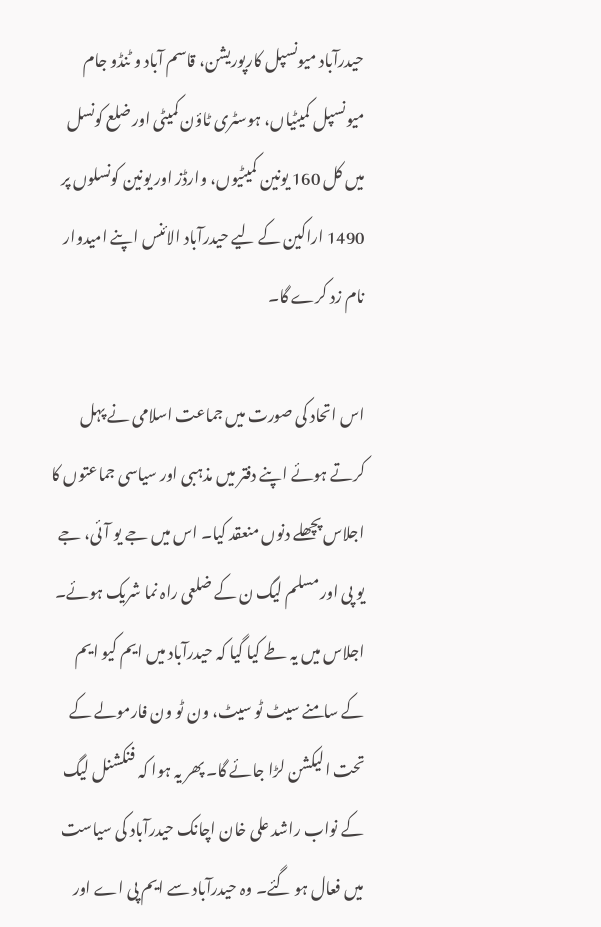حیدرآباد میونسپل کارپوریشن، قاسم آباد و ٹنڈو جام میونسپل کمیٹیاں، ہوسٹری ٹاؤن کمیٹی اور ضلع کونسل میں کل 160 یونین کمیٹیوں، وارڈز اور یونین کونسلوں پر 1490 اراکین کے لیے حیدرآباد الائنس اپنے امیدوار نام زد کرے گا۔

اس اتحاد کی صورت میں جماعت اسلامی نے پہل کرتے ہوئے اپنے دفتر میں مذہبی اور سیاسی جماعتوں کا اجلاس پچھلے دنوں منعقد کیا۔ اس میں جے یو آئی، جے یو پی اور مسلم لیگ ن کے ضلعی راہ نما شریک ہوئے۔ اجلاس میں یہ طے کیا گیا کہ حیدرآباد میں ایم کیو ایم کے سامنے سیٹ ٹو سیٹ، ون ٹو ون فارمولے کے تحت الیکشن لڑا جائے گا۔ پھر یہ ہوا کہ فنکشنل لیگ کے نواب راشد علی خان اچانک حیدرآباد کی سیاست میں فعال ہو گئے۔ وہ حیدرآباد سے ایم پی اے اور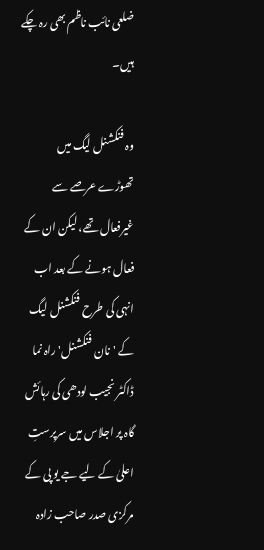ضلعی نائب ناظم بھی رہ چکے ہیں۔

وہ فنکشنل لیگ میں تھوڑے عرصے سے غیرفعال تھے، لیکن ان کے فعال ہونے کے بعد اب انہی کی طرح فنکشنل لیگ کے 'نان فنکشنل' راہ نما ڈاکٹر نجیب لودھی کی رہائش گاہ پر اجلاس میں سرپرستِ اعلیٰ کے لیے جے یو پی کے مرکزی صدر صاحب زادہ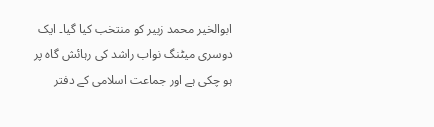ابوالخیر محمد زبیر کو منتخب کیا گیا۔ ایک دوسری میٹنگ نواب راشد کی رہائش گاہ پر ہو چکی ہے اور جماعت اسلامی کے دفتر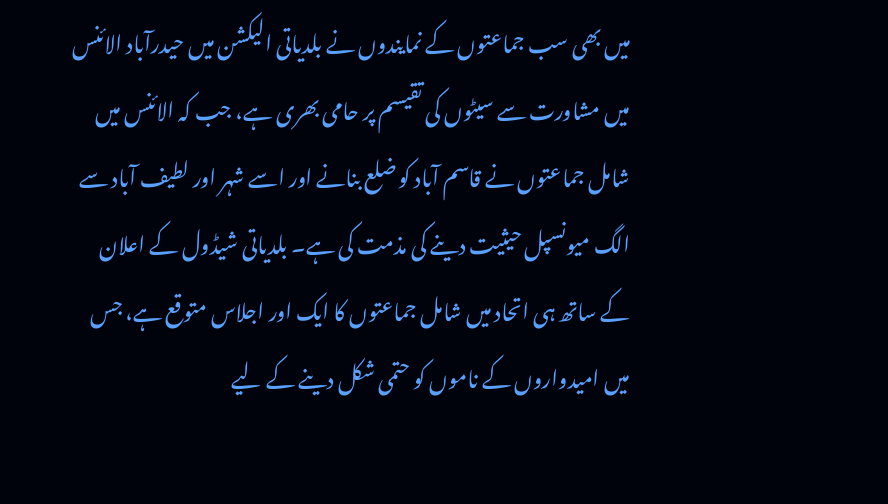میں بھی سب جماعتوں کے نمایندوں نے بلدیاتی الیکشن میں حیدرآباد الائنس میں مشاورت سے سیٹوں کی تقیسم پر حامی بھری ہے، جب کہ الائنس میں شامل جماعتوں نے قاسم آباد کو ضلع بنانے اور اسے شہر اور لطیف آباد سے الگ میونسپل حیثیت دینے کی مذمت کی ہے۔ بلدیاتی شیڈول کے اعلان کے ساتھ ہی اتحاد میں شامل جماعتوں کا ایک اور اجلاس متوقع ہے، جس میں امیدواروں کے ناموں کو حتمی شکل دینے کے لیے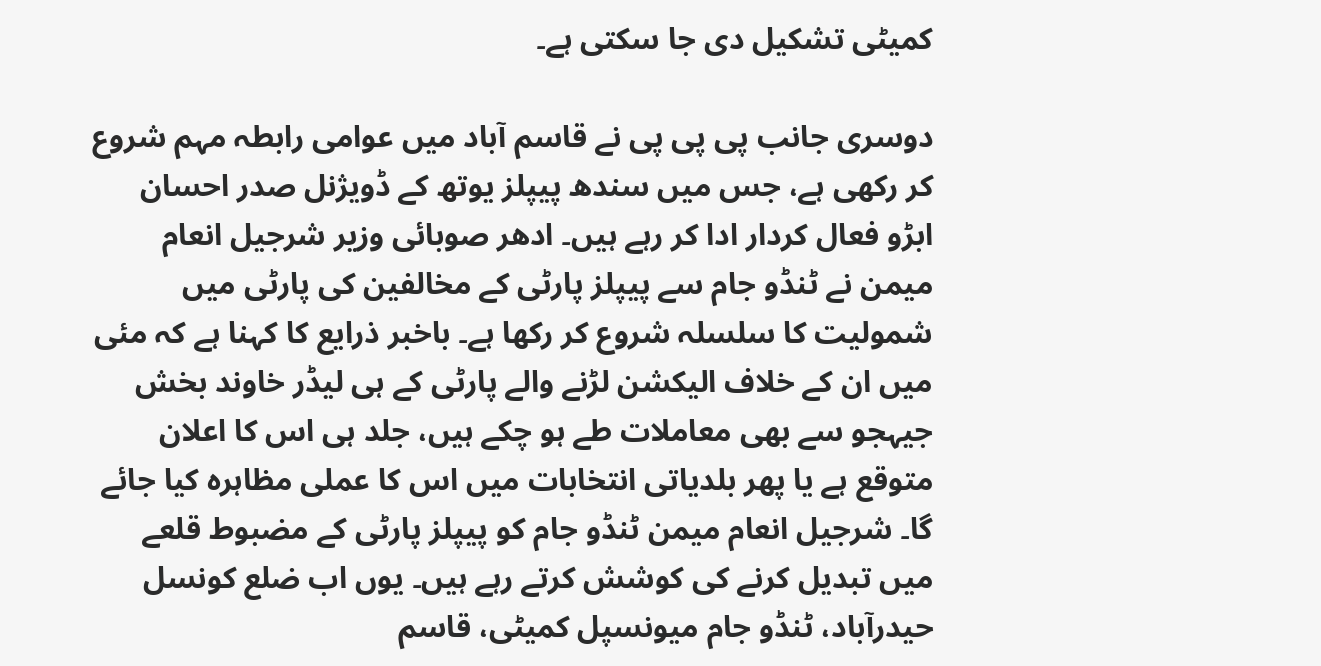کمیٹی تشکیل دی جا سکتی ہے۔

دوسری جانب پی پی پی نے قاسم آباد میں عوامی رابطہ مہم شروع کر رکھی ہے، جس میں سندھ پیپلز یوتھ کے ڈویژنل صدر احسان ابڑو فعال کردار ادا کر رہے ہیں۔ ادھر صوبائی وزیر شرجیل انعام میمن نے ٹنڈو جام سے پیپلز پارٹی کے مخالفین کی پارٹی میں شمولیت کا سلسلہ شروع کر رکھا ہے۔ باخبر ذرایع کا کہنا ہے کہ مئی میں ان کے خلاف الیکشن لڑنے والے پارٹی کے ہی لیڈر خاوند بخش جیہجو سے بھی معاملات طے ہو چکے ہیں، جلد ہی اس کا اعلان متوقع ہے یا پھر بلدیاتی انتخابات میں اس کا عملی مظاہرہ کیا جائے گا۔ شرجیل انعام میمن ٹنڈو جام کو پیپلز پارٹی کے مضبوط قلعے میں تبدیل کرنے کی کوشش کرتے رہے ہیں۔ یوں اب ضلع کونسل حیدرآباد، ٹنڈو جام میونسپل کمیٹی، قاسم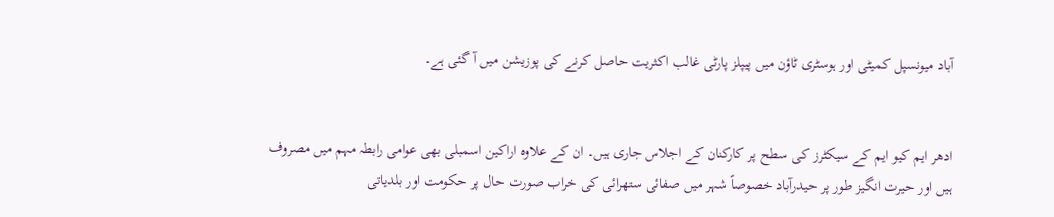آباد میونسپل کمیٹی اور ہوسٹری ٹاؤن میں پیپلز پارٹی غالب اکثریت حاصل کرنے کی پوزیشن میں آ گئی ہے۔


ادھر ایم کیو ایم کے سیکٹرز کی سطح پر کارکنان کے اجلاس جاری ہیں۔ ان کے علاوہ اراکین اسمبلی بھی عوامی رابطہ مہم میں مصروف ہیں اور حیرت انگیز طور پر حیدرآباد خصوصاً شہر میں صفائی ستھرائی کی خراب صورت حال پر حکومت اور بلدیاتی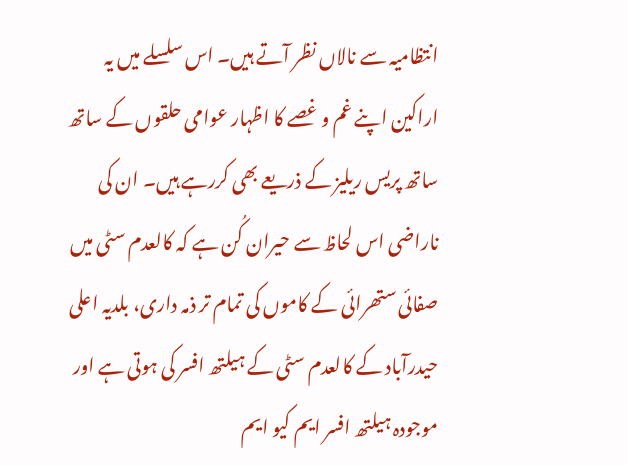انتظامیہ سے نالاں نظر آتے ہیں۔ اس سلسلے میں یہ اراکین اپنے غم و غصے کا اظہار عوامی حلقوں کے ساتھ ساتھ پریس ریلیز کے ذریعے بھی کررہے ہیں۔ ان کی ناراضی اس لحاظ سے حیران کُن ہے کہ کالعدم سٹی میں صفائی ستھرائی کے کاموں کی تمام تر ذمہ داری، بلدیہ اعلی حیدرآباد کے کالعدم سٹی کے ہیلتھ افسر کی ہوتی ہے اور موجودہ ہیلتھ افسر ایم کیو ایم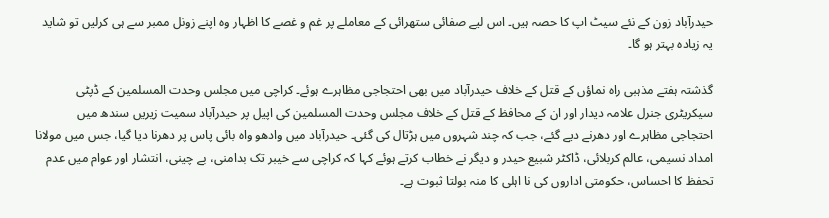حیدرآباد زون کے نئے سیٹ اپ کا حصہ ہیں۔ اس لیے صفائی ستھرائی کے معاملے پر غم و غصے کا اظہار وہ اپنے زونل ممبر سے ہی کرلیں تو شاید یہ زیادہ بہتر ہو گا۔

گذشتہ ہفتے مذہبی راہ نماؤں کے قتل کے خلاف حیدرآباد میں بھی احتجاجی مظاہرے ہوئے۔ کراچی میں مجلس وحدت المسلمین کے ڈپٹی سیکریٹری جنرل علامہ دیدار اور ان کے محافظ کے قتل کے خلاف مجلس وحدت المسلمین کی اپیل پر حیدرآباد سمیت زیریں سندھ میں احتجاجی مظاہرے اور دھرنے دیے گئے، جب کہ چند شہروں میں ہڑتال کی گئی۔ حیدرآباد میں وادھو واہ بائی پاس پر دھرنا دیا گیا، جس میں مولانا امداد نسیمی، عالم کربلائی، ڈاکٹر شبیع حیدر و دیگر نے خطاب کرتے ہوئے کہا کہ کراچی سے خیبر تک بدامنی، بے چینی، انتشار اور عوام میں عدم تحفظ کا احساس، حکومتی اداروں کی نا اہلی کا منہ بولتا ثبوت ہے۔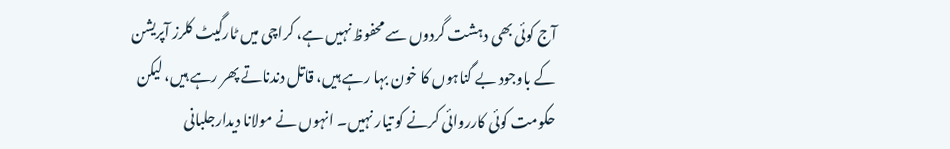آج کوئی بھی دہشت گردوں سے محفوظ نہیں ہے، کراچی میں ٹارگیٹ کلرز آپریشن کے باوجود بے گناہوں کا خون بہا رہے ہیں، قاتل دندناتے پھر رہے ہیں، لیکن حکومت کوئی کارروائی کرنے کو تیار نہیں۔ انہوں نے مولانا دیدارجلبانی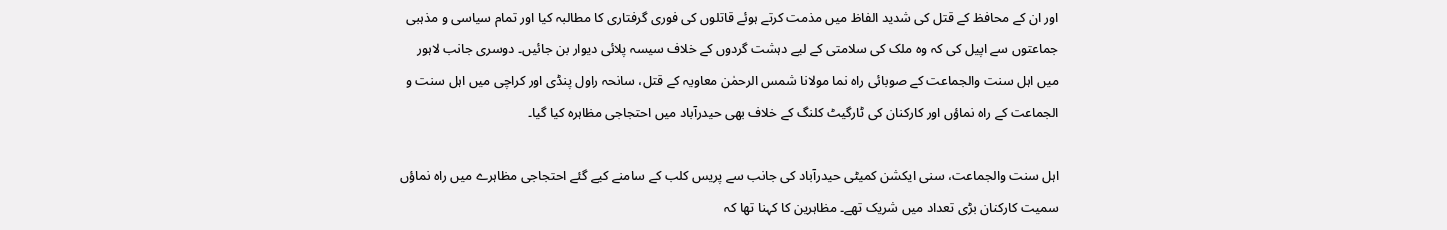اور ان کے محافظ کے قتل کی شدید الفاظ میں مذمت کرتے ہوئے قاتلوں کی فوری گرفتاری کا مطالبہ کیا اور تمام سیاسی و مذہبی جماعتوں سے اپیل کی کہ وہ ملک کی سلامتی کے لیے دہشت گردوں کے خلاف سیسہ پلائی دیوار بن جائیں۔ دوسری جانب لاہور میں اہل سنت والجماعت کے صوبائی راہ نما مولانا شمس الرحمٰن معاویہ کے قتل، سانحہ راول پنڈی اور کراچی میں اہل سنت و الجماعت کے راہ نماؤں اور کارکنان کی ٹارگیٹ کلنگ کے خلاف بھی حیدرآباد میں احتجاجی مظاہرہ کیا گیا۔

اہل سنت والجماعت، سنی ایکشن کمیٹی حیدرآباد کی جانب سے پریس کلب کے سامنے کیے گئے احتجاجی مظاہرے میں راہ نماؤں سمیت کارکنان بڑی تعداد میں شریک تھے۔ مظاہرین کا کہنا تھا کہ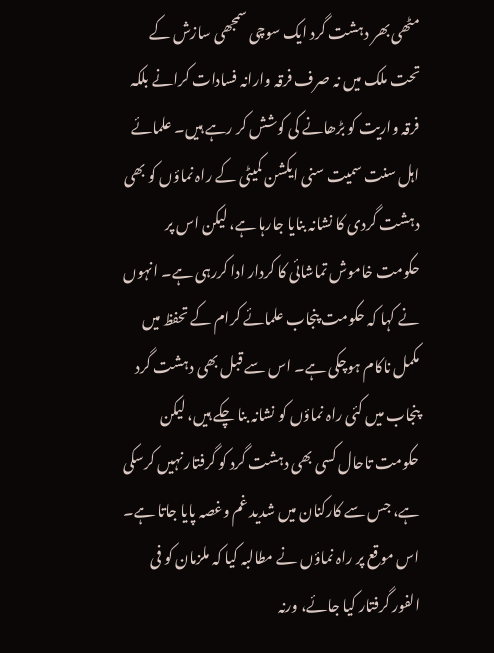مٹھی بھر دہشت گرد ایک سوچی سمجھی سازش کے تحت ملک میں نہ صرف فرقہ وارانہ فسادات کرانے بلکہ فرقہ واریت کو بڑھانے کی کوشش کر رہے ہیں۔ علمائے اہل سنت سمیت سنی ایکشن کمیٹی کے راہ نماؤں کو بھی دہشت گردی کا نشانہ بنایا جارہا ہے، لیکن اس پر حکومت خاموش تماشائی کا کردار ادا کررہی ہے۔ انہوں نے کہا کہ حکومت پنجاب علمائے کرام کے تحفظ میں مکمل ناکام ہوچکی ہے۔ اس سے قبل بھی دہشت گرد پنجاب میں کئی راہ نماؤں کو نشانہ بنا چکے ہیں، لیکن حکومت تاحال کسی بھی دہشت گرد کو گرفتار نہیں کرسکی ہے، جس سے کارکنان میں شدید غم وغصہ پایا جاتا ہے۔ اس موقع پر راہ نماؤں نے مطالبہ کیا کہ ملزمان کو فی الفور گرفتار کیا جائے، ورنہ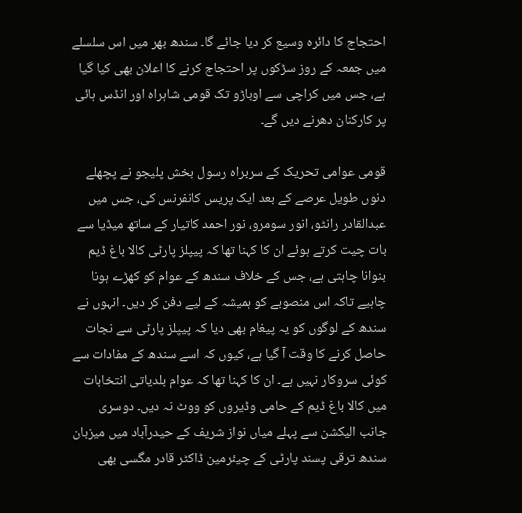احتجاج کا دائرہ وسیع کر دیا جائے گا۔ سندھ بھر میں اس سلسلے میں جمعہ کے روز سڑکوں پر احتجاج کرنے کا اعلان بھی کیا گیا ہے، جس میں کراچی سے اوباڑو تک قومی شاہراہ اور انڈس ہائی پر کارکنان دھرنے دیں گے۔

قومی عوامی تحریک کے سربراہ رسول بخش پلیجو نے پچھلے دنوں طویل عرصے کے بعد ایک پریس کانفرنس کی، جس میں عبدالقادر رانٹو، انور سومرو، نور احمد کاتیار کے ساتھ میڈیا سے بات چیت کرتے ہوئے ان کا کہنا تھا کہ پیپلز پارٹی کالا باغ ڈیم بنوانا چاہتی ہے، جس کے خلاف سندھ کے عوام کو کھڑے ہونا چاہیے تاکہ اس منصوبے کو ہمیشہ کے لیے دفن کر دیں۔ انہوں نے سندھ کے لوگوں کو یہ پیغام بھی دیا کہ پیپلز پارٹی سے نجات حاصل کرنے کا وقت آ گیا ہے، کیوں کہ اسے سندھ کے مفادات سے کوئی سروکار نہیں ہے۔ ان کا کہنا تھا کہ عوام بلدیاتی انتخابات میں کالا باغ ڈیم کے حامی وڈیروں کو ووٹ نہ دیں۔ دوسری جانب الیکشن سے پہلے میاں نواز شریف کے حیدرآباد میں میزبان سندھ ترقی پسند پارٹی کے چیئرمین ڈاکٹر قادر مگسی بھی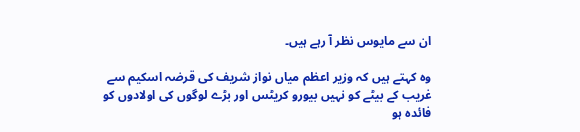ان سے مایوس نظر آ رہے ہیں۔

وہ کہتے ہیں کہ وزیر اعظم میاں نواز شریف کی قرضہ اسکیم سے غریب کے بیٹے کو نہیں بیورو کریٹس اور بڑے لوگوں کی اولادوں کو فائدہ ہو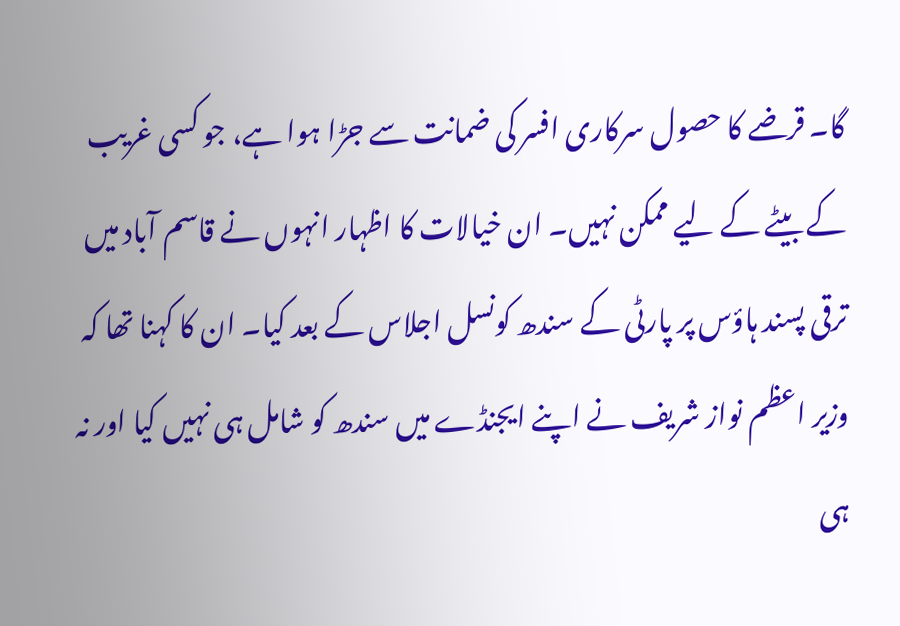گا۔ قرضے کا حصول سرکاری افسر کی ضمانت سے جڑا ہوا ہے، جو کسی غریب کے بیٹے کے لیے ممکن نہیں۔ ان خیالات کا اظہار انہوں نے قاسم آباد میں ترقی پسند ہاؤس پر پارٹی کے سندھ کونسل اجلاس کے بعد کیا۔ ان کا کہنا تھا کہ وزیر اعظم نواز شریف نے اپنے ایجنڈے میں سندھ کو شامل ہی نہیں کیا اور نہ ہی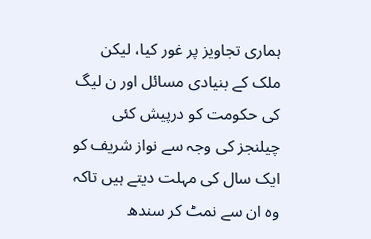ہماری تجاویز پر غور کیا، لیکن ملک کے بنیادی مسائل اور ن لیگ کی حکومت کو درپیش کئی چیلنجز کی وجہ سے نواز شریف کو ایک سال کی مہلت دیتے ہیں تاکہ وہ ان سے نمٹ کر سندھ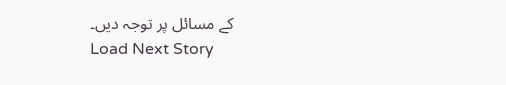کے مسائل پر توجہ دیں۔
Load Next Story